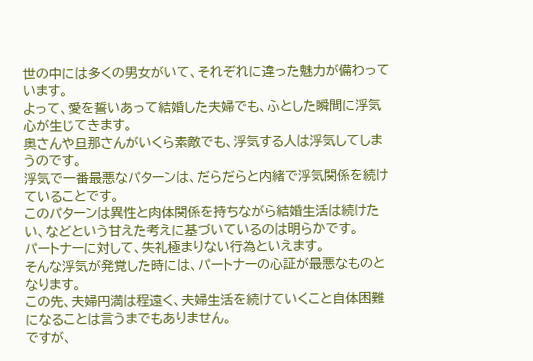世の中には多くの男女がいて、それぞれに違った魅力が備わっています。
よって、愛を誓いあって結婚した夫婦でも、ふとした瞬間に浮気心が生じてきます。
奥さんや旦那さんがいくら素敵でも、浮気する人は浮気してしまうのです。
浮気で一番最悪なパターンは、だらだらと内緒で浮気関係を続けていることです。
このパターンは異性と肉体関係を持ちながら結婚生活は続けたい、などという甘えた考えに基づいているのは明らかです。
パートナーに対して、失礼極まりない行為といえます。
そんな浮気が発覚した時には、パートナーの心証が最悪なものとなります。
この先、夫婦円満は程遠く、夫婦生活を続けていくこと自体困難になることは言うまでもありません。
ですが、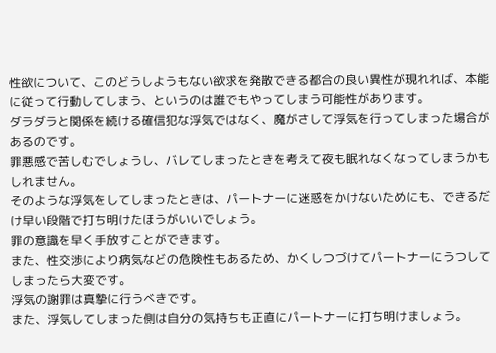性欲について、このどうしようもない欲求を発散できる都合の良い異性が現れれば、本能に従って行動してしまう、というのは誰でもやってしまう可能性があります。
ダラダラと関係を続ける確信犯な浮気ではなく、魔がさして浮気を行ってしまった場合があるのです。
罪悪感で苦しむでしょうし、バレてしまったときを考えて夜も眠れなくなってしまうかもしれません。
そのような浮気をしてしまったときは、パートナーに迷惑をかけないためにも、できるだけ早い段階で打ち明けたほうがいいでしょう。
罪の意識を早く手放すことができます。
また、性交渉により病気などの危険性もあるため、かくしつづけてパートナーにうつしてしまったら大変です。
浮気の謝罪は真摯に行うべきです。
また、浮気してしまった側は自分の気持ちも正直にパートナーに打ち明けましょう。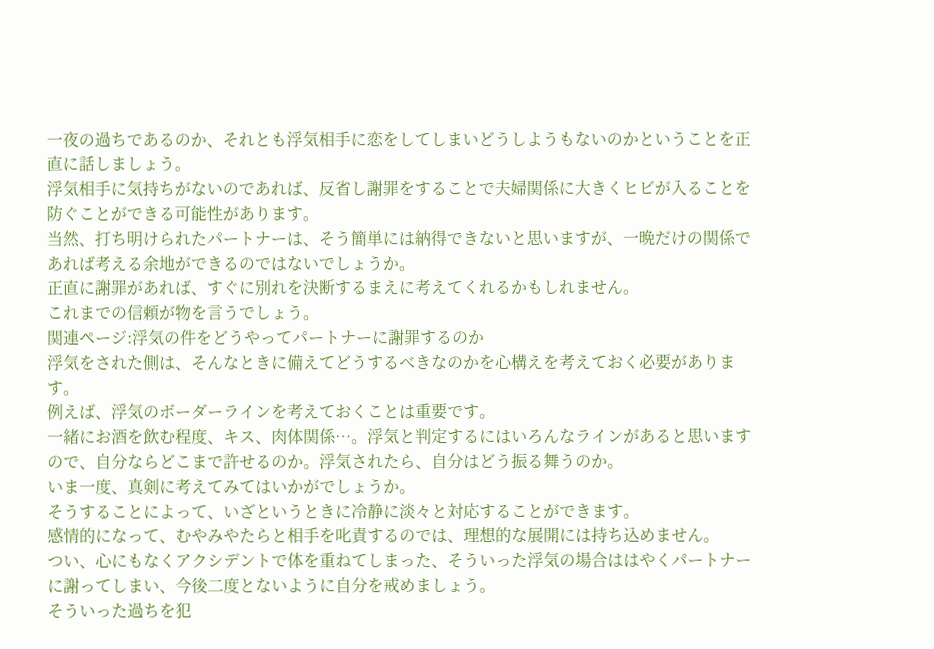一夜の過ちであるのか、それとも浮気相手に恋をしてしまいどうしようもないのかということを正直に話しましょう。
浮気相手に気持ちがないのであれば、反省し謝罪をすることで夫婦関係に大きくヒビが入ることを防ぐことができる可能性があります。
当然、打ち明けられたパートナーは、そう簡単には納得できないと思いますが、一晩だけの関係であれば考える余地ができるのではないでしょうか。
正直に謝罪があれば、すぐに別れを決断するまえに考えてくれるかもしれません。
これまでの信頼が物を言うでしょう。
関連ページ:浮気の件をどうやってパートナーに謝罪するのか
浮気をされた側は、そんなときに備えてどうするべきなのかを心構えを考えておく必要があります。
例えば、浮気のボーダーラインを考えておくことは重要です。
一緒にお酒を飲む程度、キス、肉体関係…。浮気と判定するにはいろんなラインがあると思いますので、自分ならどこまで許せるのか。浮気されたら、自分はどう振る舞うのか。
いま一度、真剣に考えてみてはいかがでしょうか。
そうすることによって、いざというときに冷静に淡々と対応することができます。
感情的になって、むやみやたらと相手を叱責するのでは、理想的な展開には持ち込めません。
つい、心にもなくアクシデントで体を重ねてしまった、そういった浮気の場合ははやくパートナーに謝ってしまい、今後二度とないように自分を戒めましょう。
そういった過ちを犯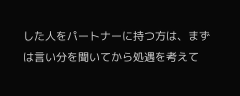した人をパートナーに持つ方は、まずは言い分を聞いてから処遇を考えて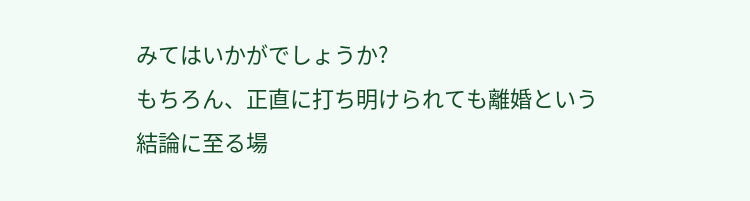みてはいかがでしょうか?
もちろん、正直に打ち明けられても離婚という結論に至る場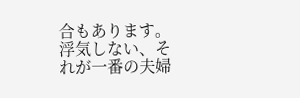合もあります。
浮気しない、それが一番の夫婦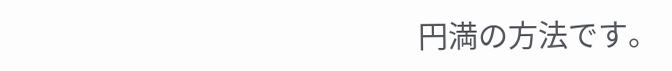円満の方法です。